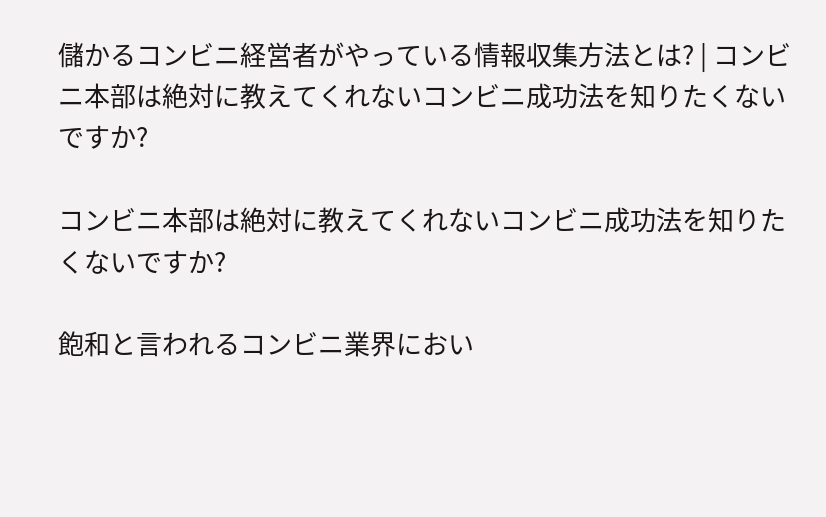儲かるコンビニ経営者がやっている情報収集方法とは? | コンビニ本部は絶対に教えてくれないコンビニ成功法を知りたくないですか?

コンビニ本部は絶対に教えてくれないコンビニ成功法を知りたくないですか?

飽和と言われるコンビニ業界におい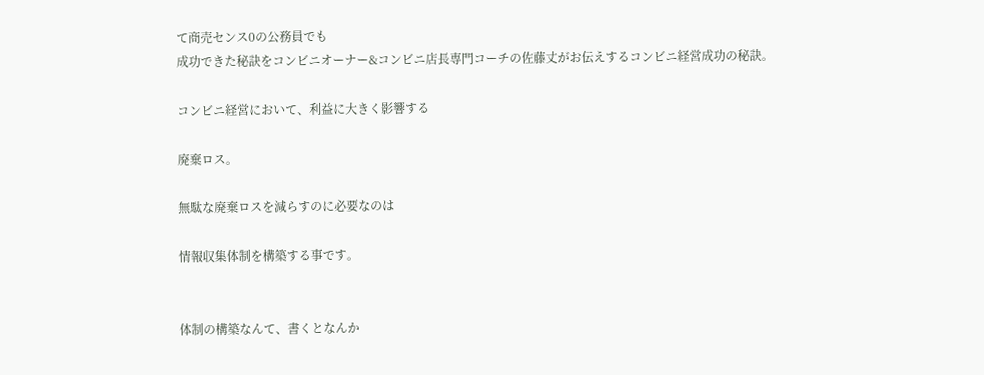て商売センス0の公務員でも
成功できた秘訣をコンビニオーナー&コンビニ店長専門コーチの佐藤丈がお伝えするコンビニ経営成功の秘訣。

コンビニ経営において、利益に大きく影響する

廃棄ロス。

無駄な廃棄ロスを減らすのに必要なのは

情報収集体制を構築する事です。


体制の構築なんて、書くとなんか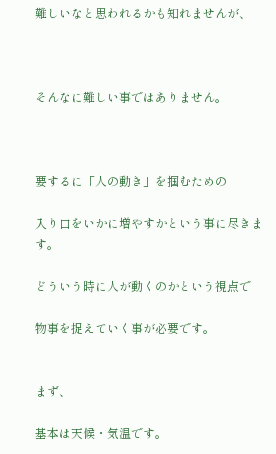難しいなと思われるかも知れませんが、



そんなに難しい事ではありません。



要するに「人の動き」を掴むための

入り口をいかに増やすかという事に尽きます。

どういう時に人が動くのかという視点で

物事を捉えていく事が必要です。


まず、

基本は天候・気温です。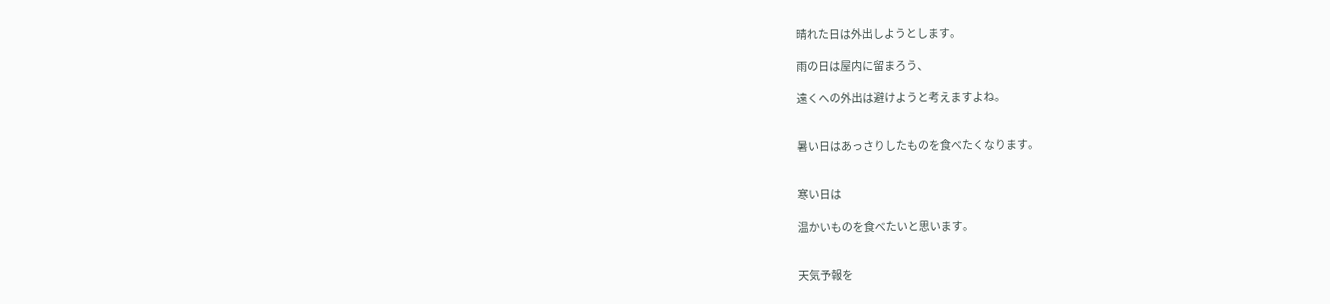晴れた日は外出しようとします。

雨の日は屋内に留まろう、

遠くへの外出は避けようと考えますよね。


暑い日はあっさりしたものを食べたくなります。


寒い日は

温かいものを食べたいと思います。


天気予報を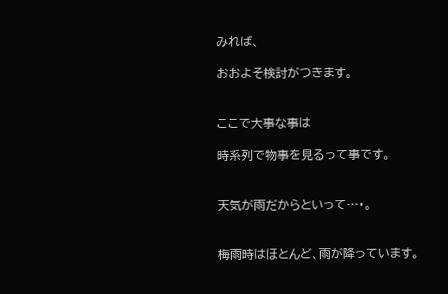みれば、

おおよそ検討がつきます。


ここで大事な事は

時系列で物事を見るって事です。


天気が雨だからといって…・。


梅雨時はほとんど、雨が降っています。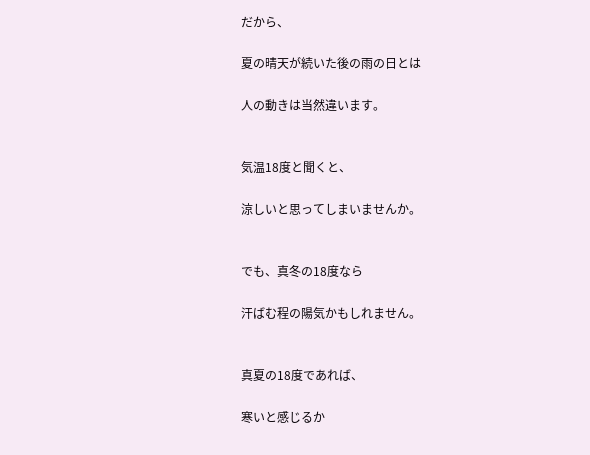だから、

夏の晴天が続いた後の雨の日とは

人の動きは当然違います。


気温18度と聞くと、

涼しいと思ってしまいませんか。


でも、真冬の18度なら

汗ばむ程の陽気かもしれません。


真夏の18度であれば、

寒いと感じるか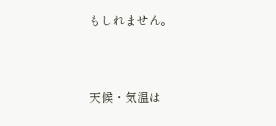もしれません。


天候・気温は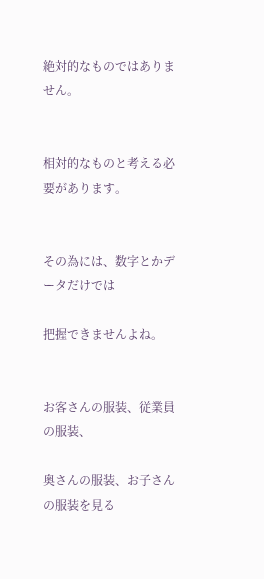絶対的なものではありません。


相対的なものと考える必要があります。


その為には、数字とかデータだけでは

把握できませんよね。


お客さんの服装、従業員の服装、

奥さんの服装、お子さんの服装を見る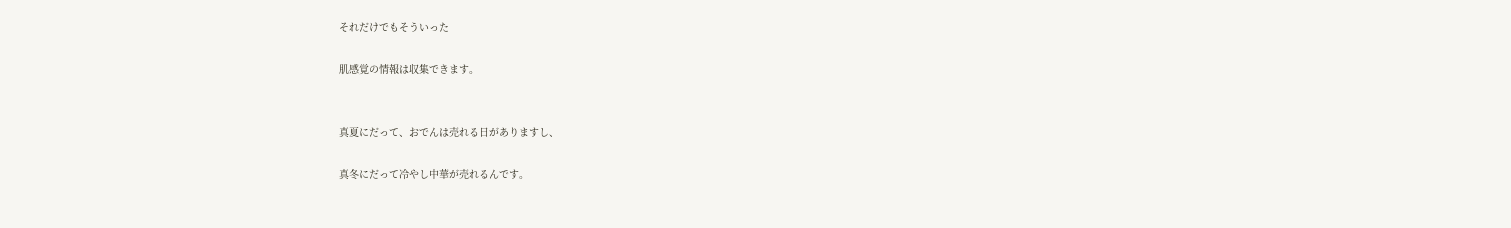それだけでもそういった

肌感覚の情報は収集できます。


真夏にだって、おでんは売れる日がありますし、

真冬にだって冷やし中華が売れるんです。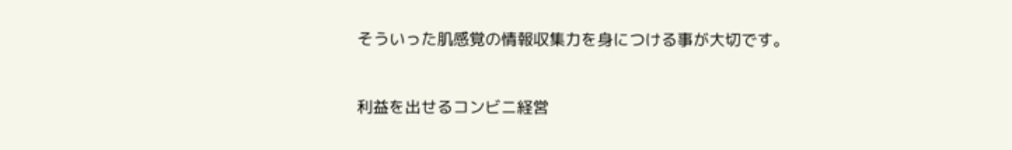そういった肌感覚の情報収集力を身につける事が大切です。


利益を出せるコンビニ経営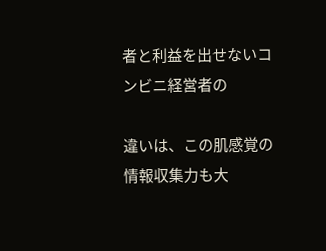者と利益を出せないコンビニ経営者の

違いは、この肌感覚の情報収集力も大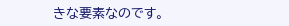きな要素なのです。